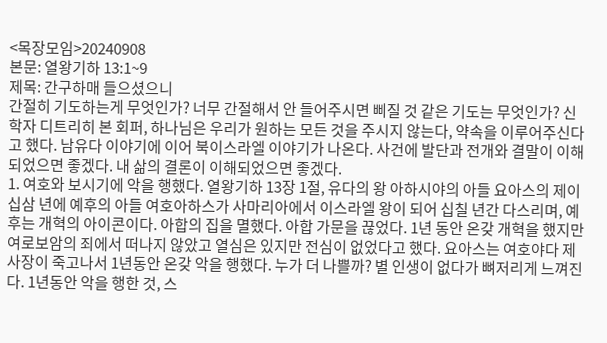<목장모임>20240908
본문: 열왕기하 13:1~9
제목: 간구하매 들으셨으니
간절히 기도하는게 무엇인가? 너무 간절해서 안 들어주시면 삐질 것 같은 기도는 무엇인가? 신학자 디트리히 본 회퍼, 하나님은 우리가 원하는 모든 것을 주시지 않는다, 약속을 이루어주신다고 했다. 남유다 이야기에 이어 북이스라엘 이야기가 나온다. 사건에 발단과 전개와 결말이 이해되었으면 좋겠다. 내 삶의 결론이 이해되었으면 좋겠다.
1. 여호와 보시기에 악을 행했다. 열왕기하 13장 1절, 유다의 왕 아하시야의 아들 요아스의 제이십삼 년에 예후의 아들 여호아하스가 사마리아에서 이스라엘 왕이 되어 십칠 년간 다스리며, 예후는 개혁의 아이콘이다. 아합의 집을 멸했다. 아합 가문을 끊었다. 1년 동안 온갖 개혁을 했지만 여로보암의 죄에서 떠나지 않았고 열심은 있지만 전심이 없었다고 했다. 요아스는 여호야다 제사장이 죽고나서 1년동안 온갖 악을 행했다. 누가 더 나쁠까? 별 인생이 없다가 뼈저리게 느껴진다. 1년동안 악을 행한 것, 스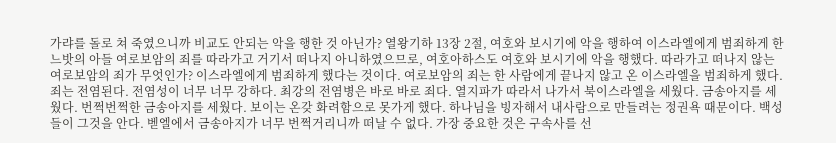가랴를 돌로 쳐 죽였으니까 비교도 안되는 악을 행한 것 아닌가? 열왕기하 13장 2절, 여호와 보시기에 악을 행하여 이스라엘에게 범죄하게 한 느밧의 아들 여로보암의 죄를 따라가고 거기서 떠나지 아니하였으므로, 여호아하스도 여호와 보시기에 악을 행했다. 따라가고 떠나지 않는 여로보암의 죄가 무엇인가? 이스라엘에게 범죄하게 했다는 것이다. 여로보암의 죄는 한 사람에게 끝나지 않고 온 이스라엘을 범죄하게 했다. 죄는 전염된다. 전염성이 너무 너무 강하다. 최강의 전염병은 바로 바로 죄다. 열지파가 따라서 나가서 북이스라엘을 세웠다. 금송아지를 세웠다. 번쩍번쩍한 금송아지를 세웠다. 보이는 온갖 화려함으로 못가게 했다. 하나님을 빙자해서 내사람으로 만들려는 정권욕 때문이다. 백성들이 그것을 안다. 벧엘에서 금송아지가 너무 번쩍거리니까 떠날 수 없다. 가장 중요한 것은 구속사를 선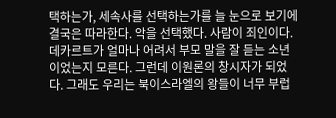택하는가, 세속사를 선택하는가를 늘 눈으로 보기에 결국은 따라한다. 악을 선택했다. 사람이 죄인이다. 데카르트가 얼마나 어려서 부모 말을 잘 듣는 소년이었는지 모른다. 그런데 이원론의 창시자가 되었다. 그래도 우리는 북이스라엘의 왕들이 너무 부럽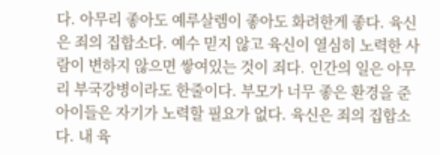다. 아무리 좋아도 예루살렘이 좋아도 화려한게 좋다. 육신은 죄의 집합소다. 예수 믿지 않고 육신이 열심히 노력한 사람이 변하지 않으면 쌓여있는 것이 죄다. 인간의 일은 아무리 부국강병이라도 한줄이다. 부모가 너무 좋은 환경을 준 아이들은 자기가 노력할 필요가 없다. 육신은 죄의 집합소다. 내 육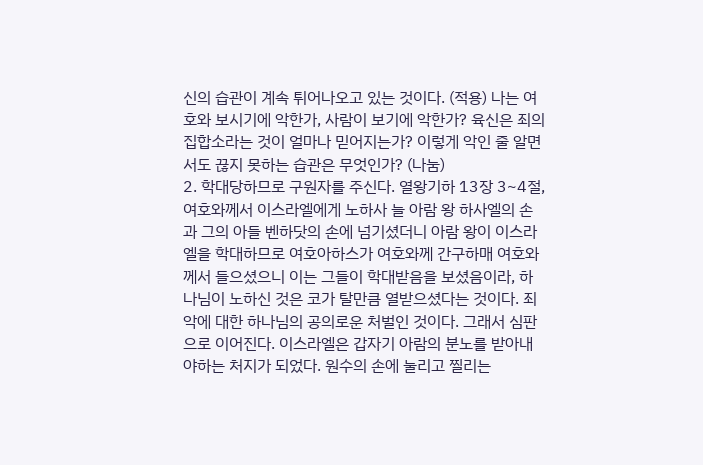신의 습관이 계속 튀어나오고 있는 것이다. (적용) 나는 여호와 보시기에 악한가, 사람이 보기에 악한가? 육신은 죄의 집합소라는 것이 얼마나 믿어지는가? 이렇게 악인 줄 알면서도 끊지 못하는 습관은 무엇인가? (나눔)
2. 학대당하므로 구원자를 주신다. 열왕기하 13장 3~4절, 여호와께서 이스라엘에게 노하사 늘 아람 왕 하사엘의 손과 그의 아들 벤하닷의 손에 넘기셨더니 아람 왕이 이스라엘을 학대하므로 여호아하스가 여호와께 간구하매 여호와께서 들으셨으니 이는 그들이 학대받음을 보셨음이라, 하나님이 노하신 것은 코가 탈만큼 열받으셨다는 것이다. 죄악에 대한 하나님의 공의로운 처벌인 것이다. 그래서 심판으로 이어진다. 이스라엘은 갑자기 아람의 분노를 받아내야하는 처지가 되었다. 원수의 손에 눌리고 찔리는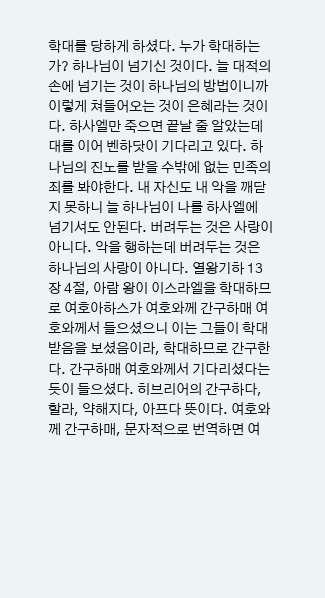학대를 당하게 하셨다. 누가 학대하는가? 하나님이 넘기신 것이다. 늘 대적의 손에 넘기는 것이 하나님의 방법이니까 이렇게 쳐들어오는 것이 은혜라는 것이다. 하사엘만 죽으면 끝날 줄 알았는데 대를 이어 벤하닷이 기다리고 있다. 하나님의 진노를 받을 수밖에 없는 민족의 죄를 봐야한다. 내 자신도 내 악을 깨닫지 못하니 늘 하나님이 나를 하사엘에 넘기셔도 안된다. 버려두는 것은 사랑이 아니다. 악을 행하는데 버려두는 것은 하나님의 사랑이 아니다. 열왕기하 13장 4절, 아람 왕이 이스라엘을 학대하므로 여호아하스가 여호와께 간구하매 여호와께서 들으셨으니 이는 그들이 학대받음을 보셨음이라, 학대하므로 간구한다. 간구하매 여호와께서 기다리셨다는 듯이 들으셨다. 히브리어의 간구하다, 할라, 약해지다, 아프다 뜻이다. 여호와께 간구하매, 문자적으로 번역하면 여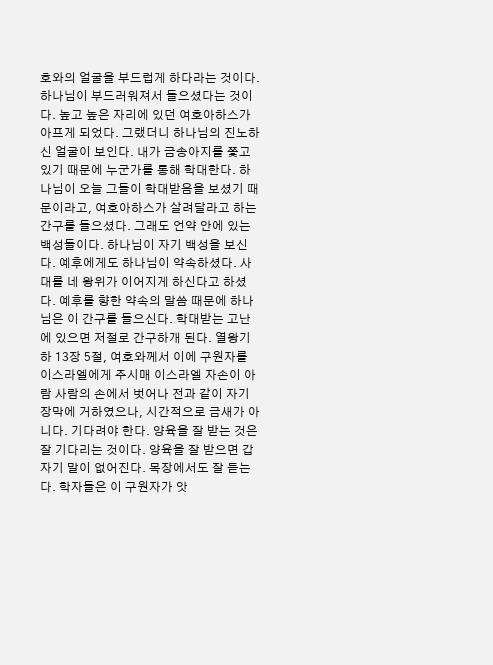호와의 얼굴을 부드럽게 하다라는 것이다. 하나님이 부드러워져서 들으셨다는 것이다. 높고 높은 자리에 있던 여호아하스가 아프게 되었다. 그랬더니 하나님의 진노하신 얼굴이 보인다. 내가 금송아지를 쫓고 있기 때문에 누군가를 통해 학대한다. 하나님이 오늘 그들이 학대받음을 보셨기 때문이라고, 여호아하스가 살려달라고 하는 간구를 들으셨다. 그래도 언약 안에 있는 백성들이다. 하나님이 자기 백성을 보신다. 예후에게도 하나님이 약속하셨다. 사대를 네 왕위가 이어지게 하신다고 하셨다. 예후를 향한 약속의 말씀 때문에 하나님은 이 간구를 들으신다. 학대받는 고난에 있으면 저절로 간구하개 된다. 열왕기하 13장 5절, 여호와께서 이에 구원자를 이스라엘에게 주시매 이스라엘 자손이 아람 사람의 손에서 벗어나 전과 같이 자기 장막에 거하였으나, 시간적으로 금새가 아니다. 기다려야 한다. 양육을 잘 받는 것은 잘 기다리는 것이다. 양육을 잘 받으면 갑자기 말이 없어진다. 목장에서도 잘 듣는다. 학자들은 이 구원자가 앗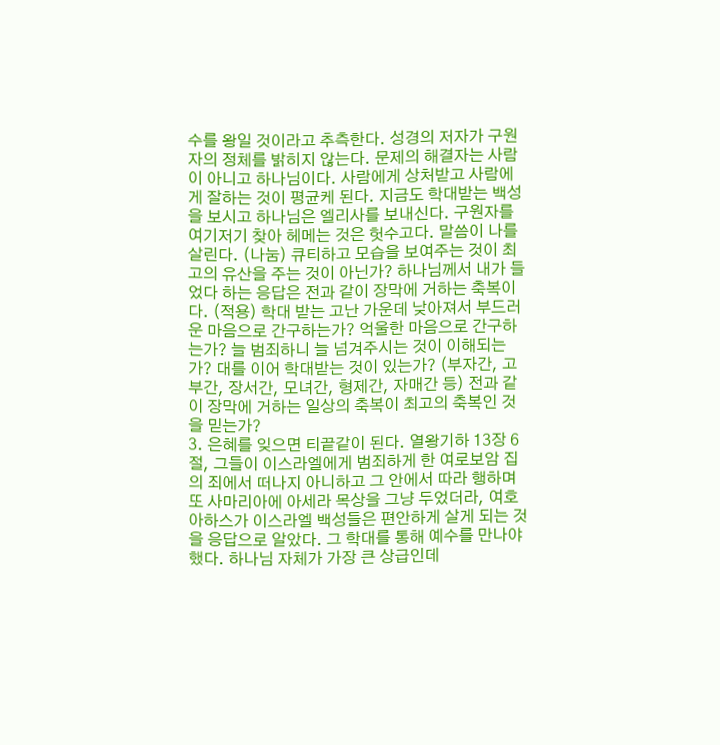수를 왕일 것이라고 추측한다. 성경의 저자가 구원자의 정체를 밝히지 않는다. 문제의 해결자는 사람이 아니고 하나님이다. 사람에게 상처받고 사람에게 잘하는 것이 평균케 된다. 지금도 학대받는 백성을 보시고 하나님은 엘리사를 보내신다. 구원자를 여기저기 찾아 헤메는 것은 헛수고다. 말씀이 나를 살린다. (나눔) 큐티하고 모습을 보여주는 것이 최고의 유산을 주는 것이 아닌가? 하나님께서 내가 들었다 하는 응답은 전과 같이 장막에 거하는 축복이다. (적용) 학대 받는 고난 가운데 낮아져서 부드러운 마음으로 간구하는가? 억울한 마음으로 간구하는가? 늘 범죄하니 늘 넘겨주시는 것이 이해되는가? 대를 이어 학대받는 것이 있는가? (부자간, 고부간, 장서간, 모녀간, 형제간, 자매간 등) 전과 같이 장막에 거하는 일상의 축복이 최고의 축복인 것을 믿는가?
3. 은혜를 잊으면 티끝같이 된다. 열왕기하 13장 6절, 그들이 이스라엘에게 범죄하게 한 여로보암 집의 죄에서 떠나지 아니하고 그 안에서 따라 행하며 또 사마리아에 아세라 목상을 그냥 두었더라, 여호아하스가 이스라엘 백성들은 편안하게 살게 되는 것을 응답으로 알았다. 그 학대를 통해 예수를 만나야 했다. 하나님 자체가 가장 큰 상급인데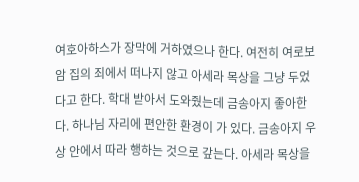여호아하스가 장막에 거하였으나 한다. 여전히 여로보암 집의 죄에서 떠나지 않고 아세라 목상을 그냥 두었다고 한다. 학대 받아서 도와줬는데 금송아지 좋아한다. 하나님 자리에 편안한 환경이 가 있다. 금송아지 우상 안에서 따라 행하는 것으로 갚는다. 아세라 목상을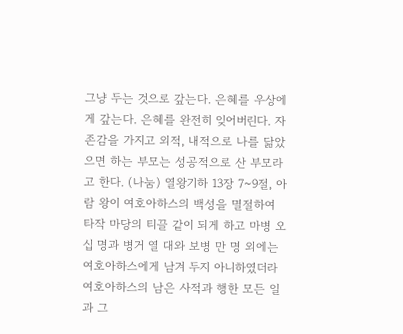그냥 두는 것으로 갚는다. 은혜를 우상에게 갚는다. 은혜를 완전히 잊어버린다. 자존감을 가지고 외적, 내적으로 나를 닮았으면 하는 부모는 성공적으로 산 부모라고 한다. (나눔) 열왕기하 13장 7~9절, 아람 왕이 여호아하스의 백성을 멸절하여 타작 마당의 티끌 같이 되게 하고 마병 오십 명과 병거 열 대와 보병 만 명 외에는 여호아하스에게 남겨 두지 아니하였더라 여호아하스의 남은 사적과 행한 모든 일과 그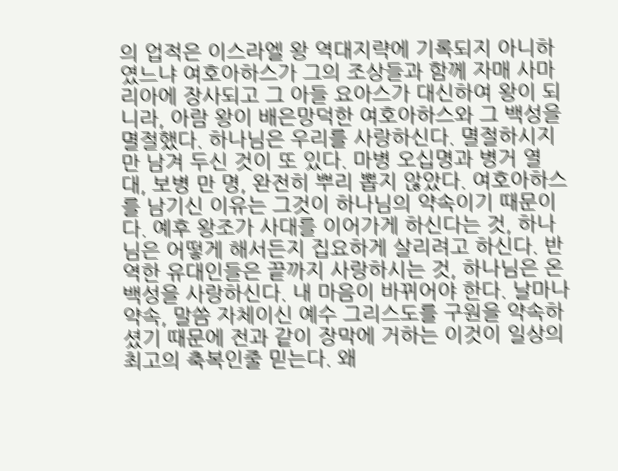의 업적은 이스라엘 왕 역대지략에 기록되지 아니하였느냐 여호아하스가 그의 조상들과 함께 자매 사마리아에 장사되고 그 아들 요아스가 대신하여 왕이 되니라, 아람 왕이 배은망덕한 여호아하스와 그 백성을 멸절했다. 하나님은 우리를 사랑하신다. 멸절하시지만 남겨 두신 것이 또 있다. 마병 오십명과 병거 열 대, 보병 만 명, 완전히 뿌리 뽑지 않았다. 여호아하스를 남기신 이유는 그것이 하나님의 약속이기 때문이다. 예후 왕조가 사대를 이어가게 하신다는 것, 하나님은 어떻게 해서든지 집요하게 살리려고 하신다. 반역한 유대인들은 끝까지 사랑하시는 것, 하나님은 온 백성을 사랑하신다. 내 마음이 바뀌어야 한다. 날마나 약속, 말씀 자체이신 예수 그리스도를 구원을 약속하셨기 때문에 전과 같이 장막에 거하는 이것이 일상의 최고의 축복인줄 믿는다. 왜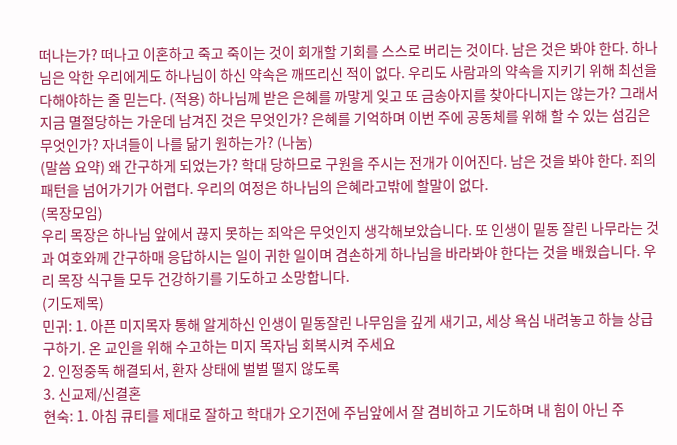떠나는가? 떠나고 이혼하고 죽고 죽이는 것이 회개할 기회를 스스로 버리는 것이다. 남은 것은 봐야 한다. 하나님은 악한 우리에게도 하나님이 하신 약속은 깨뜨리신 적이 없다. 우리도 사람과의 약속을 지키기 위해 최선을 다해야하는 줄 믿는다. (적용) 하나님께 받은 은혜를 까맣게 잊고 또 금송아지를 찾아다니지는 않는가? 그래서 지금 멸절당하는 가운데 남겨진 것은 무엇인가? 은혜를 기억하며 이번 주에 공동체를 위해 할 수 있는 섬김은 무엇인가? 자녀들이 나를 닮기 원하는가? (나눔)
(말씀 요약) 왜 간구하게 되었는가? 학대 당하므로 구원을 주시는 전개가 이어진다. 남은 것을 봐야 한다. 죄의 패턴을 넘어가기가 어렵다. 우리의 여정은 하나님의 은혜라고밖에 할말이 없다.
(목장모임)
우리 목장은 하나님 앞에서 끊지 못하는 죄악은 무엇인지 생각해보았습니다. 또 인생이 밑동 잘린 나무라는 것과 여호와께 간구하매 응답하시는 일이 귀한 일이며 겸손하게 하나님을 바라봐야 한다는 것을 배웠습니다. 우리 목장 식구들 모두 건강하기를 기도하고 소망합니다.
(기도제목)
민귀: 1. 아픈 미지목자 통해 알게하신 인생이 밑동잘린 나무임을 깊게 새기고, 세상 욕심 내려놓고 하늘 상급 구하기. 온 교인을 위해 수고하는 미지 목자님 회복시켜 주세요
2. 인정중독 해결되서, 환자 상태에 벌벌 떨지 않도록
3. 신교제/신결혼
현숙: 1. 아침 큐티를 제대로 잘하고 학대가 오기전에 주님앞에서 잘 겸비하고 기도하며 내 힘이 아닌 주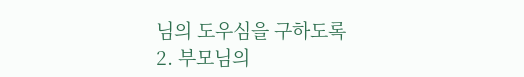님의 도우심을 구하도록
2. 부모님의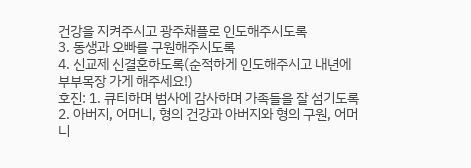건강을 지켜주시고 광주채플로 인도해주시도록
3. 동생과 오빠를 구원해주시도록
4. 신교제 신결혼하도록(순적하게 인도해주시고 내년에 부부목장 가게 해주세요!)
호진: 1. 큐티하며 범사에 감사하며 가족들을 잘 섬기도록
2. 아버지, 어머니, 형의 건강과 아버지와 형의 구원, 어머니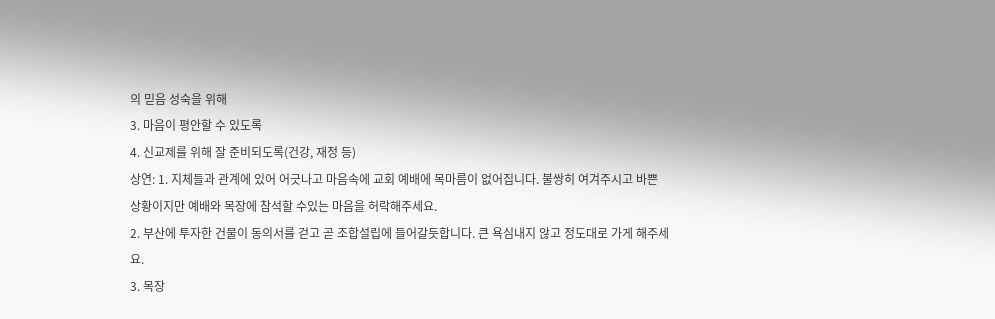의 믿음 성숙을 위해
3. 마음이 평안할 수 있도록
4. 신교제를 위해 잘 준비되도록(건강, 재정 등)
상연: 1. 지체들과 관계에 있어 어긋나고 마음속에 교회 예배에 목마름이 없어집니다. 불쌍히 여겨주시고 바쁜 상황이지만 예배와 목장에 참석할 수있는 마음을 허락해주세요.
2. 부산에 투자한 건물이 동의서를 걷고 곧 조합설립에 들어갈듯합니다. 큰 욕심내지 않고 정도대로 가게 해주세요.
3. 목장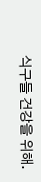식구들 건강을 위해.